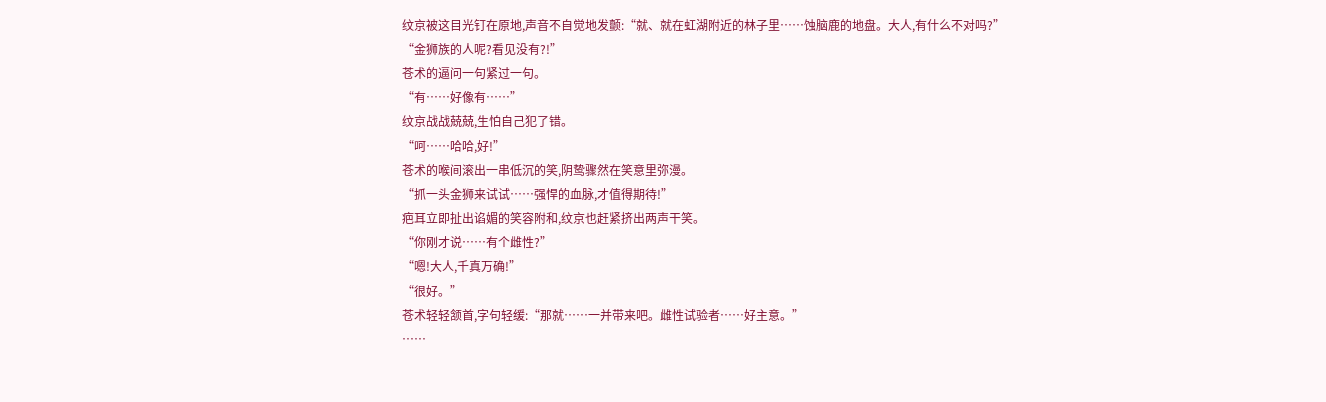纹京被这目光钉在原地,声音不自觉地发颤:“就、就在虹湖附近的林子里……蚀脑鹿的地盘。大人,有什么不对吗?”
“金狮族的人呢?看见没有?!”
苍术的逼问一句紧过一句。
“有……好像有……”
纹京战战兢兢,生怕自己犯了错。
“呵……哈哈,好!”
苍术的喉间滚出一串低沉的笑,阴鸷骤然在笑意里弥漫。
“抓一头金狮来试试……强悍的血脉,才值得期待!”
疤耳立即扯出谄媚的笑容附和,纹京也赶紧挤出两声干笑。
“你刚才说……有个雌性?”
“嗯!大人,千真万确!”
“很好。”
苍术轻轻颔首,字句轻缓:“那就……一并带来吧。雌性试验者……好主意。”
……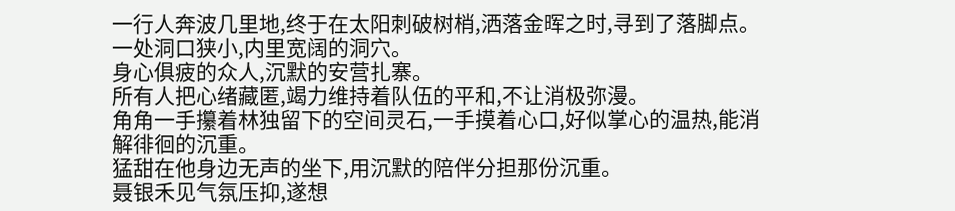一行人奔波几里地,终于在太阳刺破树梢,洒落金晖之时,寻到了落脚点。
一处洞口狭小,内里宽阔的洞穴。
身心俱疲的众人,沉默的安营扎寨。
所有人把心绪藏匿,竭力维持着队伍的平和,不让消极弥漫。
角角一手攥着林独留下的空间灵石,一手摸着心口,好似掌心的温热,能消解徘徊的沉重。
猛甜在他身边无声的坐下,用沉默的陪伴分担那份沉重。
聂银禾见气氛压抑,遂想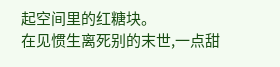起空间里的红糖块。
在见惯生离死别的末世,一点甜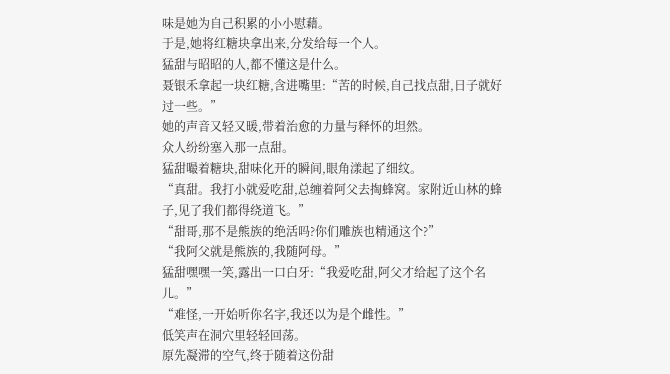味是她为自己积累的小小慰藉。
于是,她将红糖块拿出来,分发给每一个人。
猛甜与昭昭的人,都不懂这是什么。
聂银禾拿起一块红糖,含进嘴里:“苦的时候,自己找点甜,日子就好过一些。”
她的声音又轻又暖,带着治愈的力量与释怀的坦然。
众人纷纷塞入那一点甜。
猛甜嘬着糖块,甜味化开的瞬间,眼角漾起了细纹。
“真甜。我打小就爱吃甜,总缠着阿父去掏蜂窝。家附近山林的蜂子,见了我们都得绕道飞。”
“甜哥,那不是熊族的绝活吗?你们雕族也精通这个?”
“我阿父就是熊族的,我随阿母。”
猛甜嘿嘿一笑,露出一口白牙:“我爱吃甜,阿父才给起了这个名儿。”
“难怪,一开始听你名字,我还以为是个雌性。”
低笑声在洞穴里轻轻回荡。
原先凝滞的空气,终于随着这份甜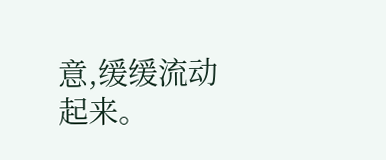意,缓缓流动起来。